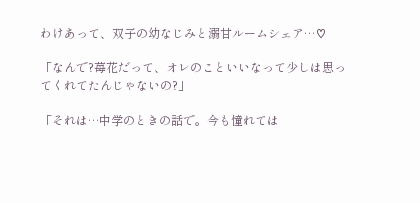わけあって、双子の幼なじみと溺甘ルームシェア…♡

「なんで?苺花だって、オレのこといいなって少しは思ってくれてたんじゃないの?」

「それは…中学のときの話で。今も憧れては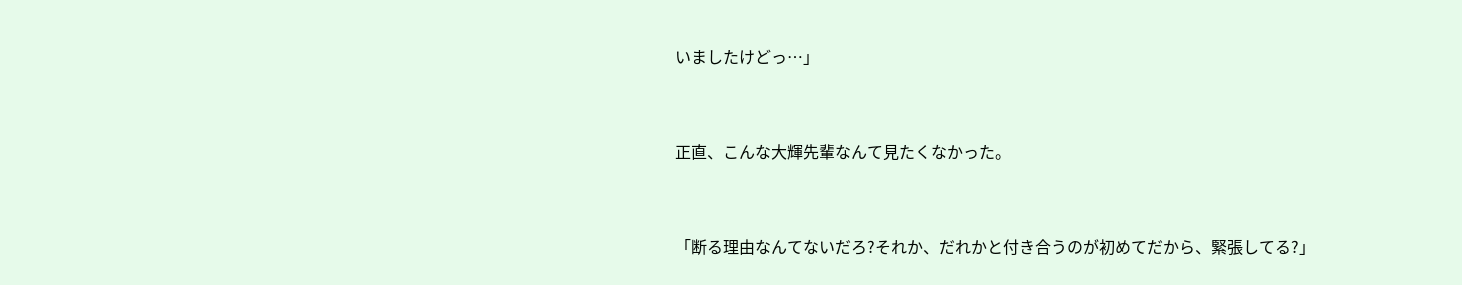いましたけどっ…」


正直、こんな大輝先輩なんて見たくなかった。


「断る理由なんてないだろ?それか、だれかと付き合うのが初めてだから、緊張してる?」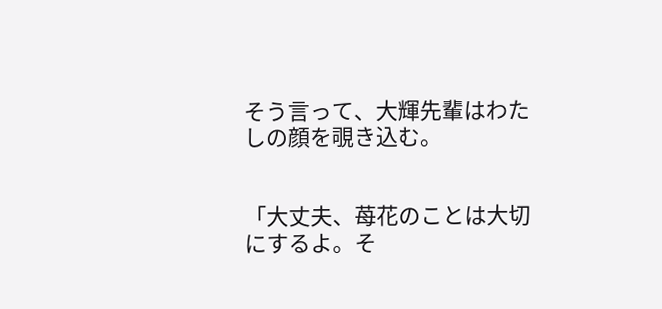そう言って、大輝先輩はわたしの顔を覗き込む。


「大丈夫、苺花のことは大切にするよ。そ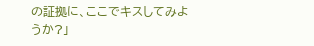の証拠に、ここでキスしてみようか?」